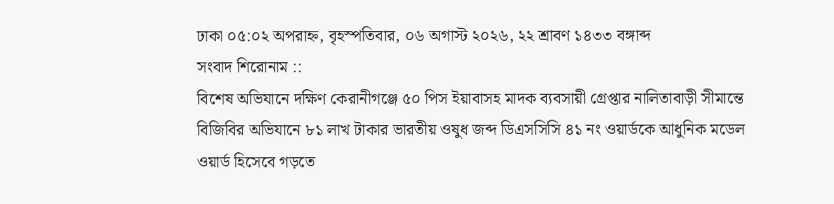ঢাকা ০৫:০২ অপরাহ্ন, বৃহস্পতিবার, ০৬ অগাস্ট ২০২৬, ২২ শ্রাবণ ১৪৩৩ বঙ্গাব্দ
সংবাদ শিরোনাম ::
বিশেষ অভিযানে দক্ষিণ কেরানীগঞ্জে ৫০ পিস ইয়াবাসহ মাদক ব্যবসায়ী গ্রেপ্তার নালিতাবাড়ী সীমান্তে বিজিবির অভিযানে ৮১ লাখ টাকার ভারতীয় ওষুধ জব্দ ডিএসসিসি ৪১ নং ওয়ার্ডকে আধুনিক মডেল ওয়ার্ড হিসেবে গড়তে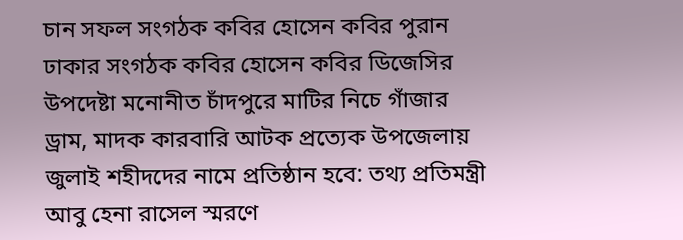চান সফল সংগঠক কবির হোসেন কবির পুরান ঢাকার সংগঠক কবির হোসেন কবির ডিজেসির উপদেষ্টা মনোনীত চাঁদপুরে মাটির নিচে গাঁজার ড্রাম, মাদক কারবারি আটক প্রত্যেক উপজেলায় জুলাই শহীদদের নামে প্রতিষ্ঠান হবে: তথ্য প্রতিমন্ত্রী আবু হেনা রাসেল স্মরণে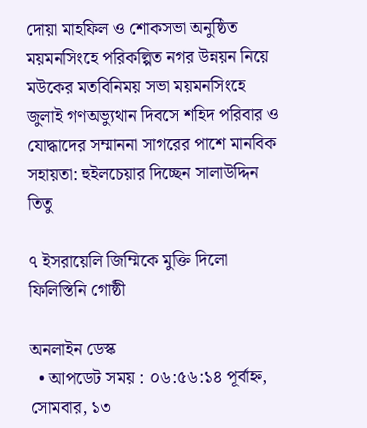দোয়া মাহফিল ও শোকসভা অনুষ্ঠিত ময়মনসিংহে পরিকল্পিত নগর উন্নয়ন নিয়ে মউকের মতবিনিময় সভা ময়মনসিংহে জুলাই গণঅভ্যুথান দিবসে শহিদ পরিবার ও যোদ্ধাদের সম্মাননা সাগরের পাশে মানবিক সহায়তা: হুইলচেয়ার দিচ্ছেন সালাউদ্দিন তিতু

৭ ইসরায়েলি জিম্মিকে মুক্তি দিলো ফিলিস্তিনি গোষ্ঠী

অনলাইন ডেস্ক
  • আপডেট সময় : ০৬:৫৬:১৪ পূর্বাহ্ন, সোমবার, ১৩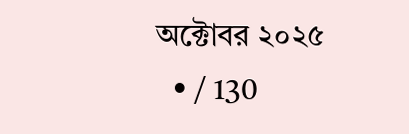অক্টোবর ২০২৫
  • / 130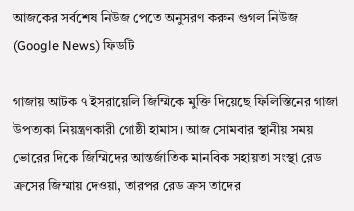আজকের সর্বশেষ নিউজ পেতে অনুসরণ করুন গুগল নিউজ (Google News) ফিডটি

গাজায় আটক ৭ ইসরায়েলি জিম্মিকে মুক্তি দিয়েছে ফিলিস্তিনের গাজা উপত্যকা নিয়ন্ত্রণকারী গোষ্ঠী হামাস। আজ সোমবার স্থানীয় সময় ভোরের দিকে জিম্মিদের আন্তর্জাতিক মানবিক সহায়তা সংস্থা রেড ক্রসের জিম্মায় দেওয়া, তারপর রেড ক্রস তাদের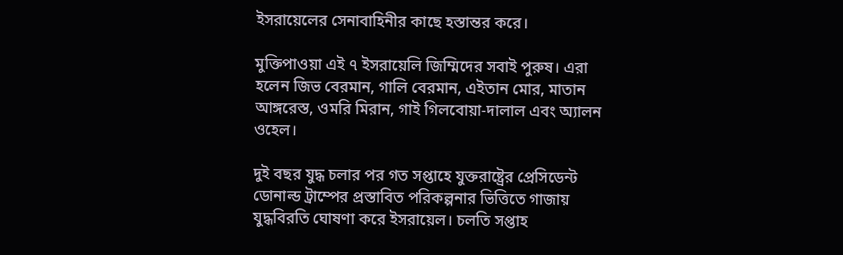ইসরায়েলের সেনাবাহিনীর কাছে হস্তান্তর করে।

মুক্তিপাওয়া এই ৭ ইসরায়েলি জিম্মিদের সবাই পুরুষ। এরা হলেন জিভ বেরমান, গালি বেরমান, এইতান মোর, মাতান আঙ্গরেস্ত, ওমরি মিরান, গাই গিলবোয়া-দালাল এবং অ্যালন ওহেল।

দুই বছর যুদ্ধ চলার পর গত সপ্তাহে যুক্তরাষ্ট্রের প্রেসিডেন্ট ডোনাল্ড ট্রাম্পের প্রস্তাবিত পরিকল্পনার ভিত্তিতে গাজায় যুদ্ধবিরতি ঘোষণা করে ইসরায়েল। চলতি সপ্তাহ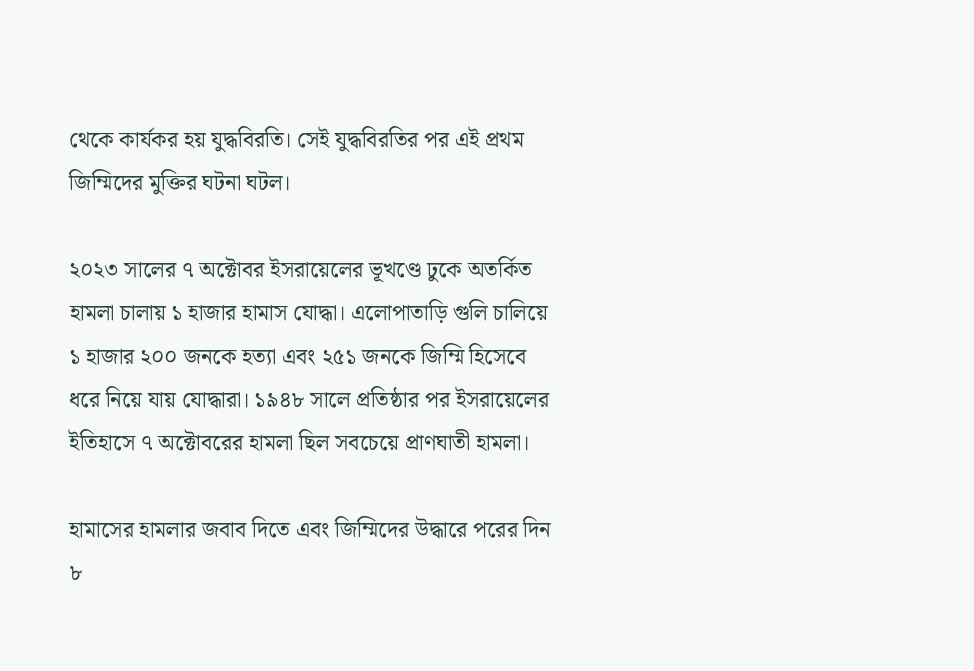থেকে কার্যকর হয় যুদ্ধবিরতি। সেই যুদ্ধবিরতির পর এই প্রথম জিম্মিদের মুক্তির ঘটনা ঘটল।

২০২৩ সালের ৭ অক্টোবর ইসরায়েলের ভূখণ্ডে ঢুকে অতর্কিত হামলা চালায় ১ হাজার হামাস যোদ্ধা। এলোপাতাড়ি গুলি চালিয়ে ১ হাজার ২০০ জনকে হত্যা এবং ২৫১ জনকে জিম্মি হিসেবে ধরে নিয়ে যায় যোদ্ধারা। ১৯৪৮ সালে প্রতিষ্ঠার পর ইসরায়েলের ইতিহাসে ৭ অক্টোবরের হামলা ছিল সবচেয়ে প্রাণঘাতী হামলা।

হামাসের হামলার জবাব দিতে এবং জিম্মিদের উদ্ধারে পরের দিন ৮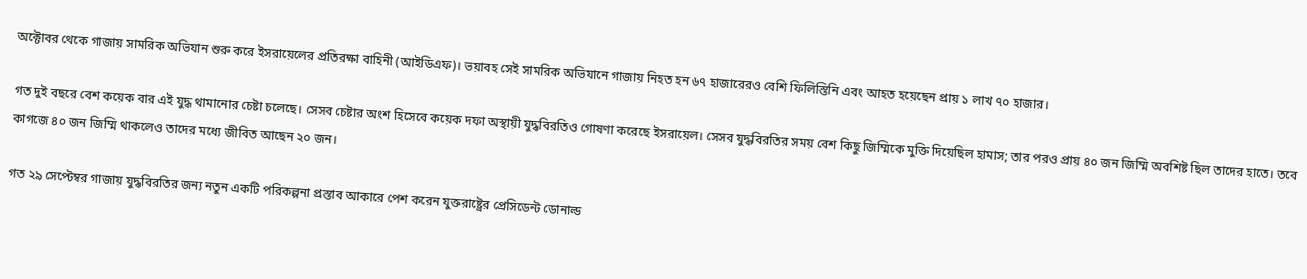অক্টোবর থেকে গাজায় সামরিক অভিযান শুরু করে ইসরায়েলের প্রতিরক্ষা বাহিনী (আইডিএফ)। ভয়াবহ সেই সামরিক অভিযানে গাজায় নিহত হন ৬৭ হাজারেরও বেশি ফিলিস্তিনি এবং আহত হয়েছেন প্রায় ১ লাখ ৭০ হাজার।

গত দুই বছরে বেশ কয়েক বার এই যুদ্ধ থামানোর চেষ্টা চলেছে। সেসব চেষ্টার অংশ হিসেবে কয়েক দফা অস্থায়ী যুদ্ধবিরতিও গোষণা করেছে ইসরায়েল। সেসব যুদ্ধবিরতির সময় বেশ কিছু জিম্মিকে মুক্তি দিয়েছিল হামাস; তার পরও প্রায় ৪০ জন জিম্মি অবশিষ্ট ছিল তাদের হাতে। তবে কাগজে ৪০ জন জিম্মি থাকলেও তাদের মধ্যে জীবিত আছেন ২০ জন।

গত ২৯ সেপ্টেম্বর গাজায় যুদ্ধবিরতির জন্য নতুন একটি পরিকল্পনা প্রস্তাব আকারে পেশ করেন যুক্তরাষ্ট্রের প্রেসিডেন্ট ডোনাল্ড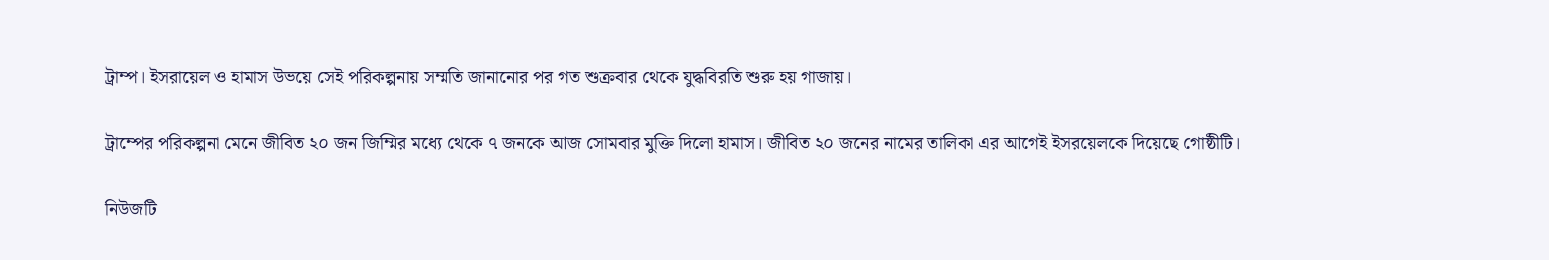ট্রাম্প। ইসরায়েল ও হামাস উভয়ে সেই পরিকল্পনায় সম্মতি জানানোর পর গত শুক্রবার থেকে যুদ্ধবিরতি শুরু হয় গাজায়।

ট্রাম্পের পরিকল্পনা মেনে জীবিত ২০ জন জিম্মির মধ্যে থেকে ৭ জনকে আজ সোমবার মুক্তি দিলো হামাস। জীবিত ২০ জনের নামের তালিকা এর আগেই ইসরয়েলকে দিয়েছে গোষ্ঠীটি।

নিউজটি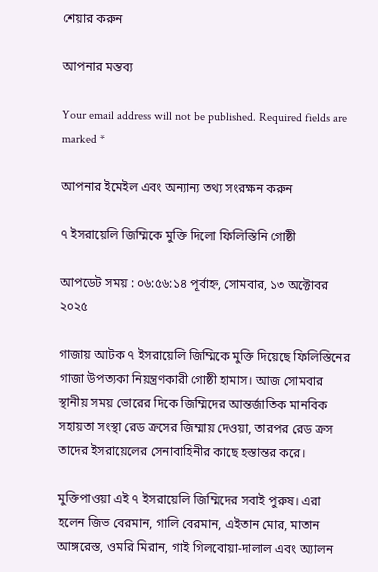শেয়ার করুন

আপনার মন্তব্য

Your email address will not be published. Required fields are marked *

আপনার ইমেইল এবং অন্যান্য তথ্য সংরক্ষন করুন

৭ ইসরায়েলি জিম্মিকে মুক্তি দিলো ফিলিস্তিনি গোষ্ঠী

আপডেট সময় : ০৬:৫৬:১৪ পূর্বাহ্ন, সোমবার, ১৩ অক্টোবর ২০২৫

গাজায় আটক ৭ ইসরায়েলি জিম্মিকে মুক্তি দিয়েছে ফিলিস্তিনের গাজা উপত্যকা নিয়ন্ত্রণকারী গোষ্ঠী হামাস। আজ সোমবার স্থানীয় সময় ভোরের দিকে জিম্মিদের আন্তর্জাতিক মানবিক সহায়তা সংস্থা রেড ক্রসের জিম্মায় দেওয়া, তারপর রেড ক্রস তাদের ইসরায়েলের সেনাবাহিনীর কাছে হস্তান্তর করে।

মুক্তিপাওয়া এই ৭ ইসরায়েলি জিম্মিদের সবাই পুরুষ। এরা হলেন জিভ বেরমান, গালি বেরমান, এইতান মোর, মাতান আঙ্গরেস্ত, ওমরি মিরান, গাই গিলবোয়া-দালাল এবং অ্যালন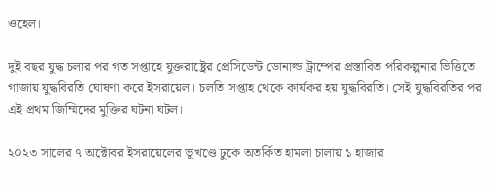ওহেল।

দুই বছর যুদ্ধ চলার পর গত সপ্তাহে যুক্তরাষ্ট্রের প্রেসিডেন্ট ডোনাল্ড ট্রাম্পের প্রস্তাবিত পরিকল্পনার ভিত্তিতে গাজায় যুদ্ধবিরতি ঘোষণা করে ইসরায়েল। চলতি সপ্তাহ থেকে কার্যকর হয় যুদ্ধবিরতি। সেই যুদ্ধবিরতির পর এই প্রথম জিম্মিদের মুক্তির ঘটনা ঘটল।

২০২৩ সালের ৭ অক্টোবর ইসরায়েলের ভূখণ্ডে ঢুকে অতর্কিত হামলা চালায় ১ হাজার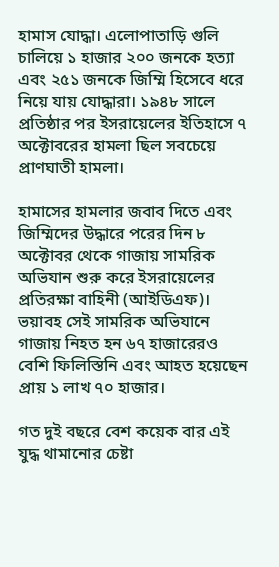হামাস যোদ্ধা। এলোপাতাড়ি গুলি চালিয়ে ১ হাজার ২০০ জনকে হত্যা এবং ২৫১ জনকে জিম্মি হিসেবে ধরে নিয়ে যায় যোদ্ধারা। ১৯৪৮ সালে প্রতিষ্ঠার পর ইসরায়েলের ইতিহাসে ৭ অক্টোবরের হামলা ছিল সবচেয়ে প্রাণঘাতী হামলা।

হামাসের হামলার জবাব দিতে এবং জিম্মিদের উদ্ধারে পরের দিন ৮ অক্টোবর থেকে গাজায় সামরিক অভিযান শুরু করে ইসরায়েলের প্রতিরক্ষা বাহিনী (আইডিএফ)। ভয়াবহ সেই সামরিক অভিযানে গাজায় নিহত হন ৬৭ হাজারেরও বেশি ফিলিস্তিনি এবং আহত হয়েছেন প্রায় ১ লাখ ৭০ হাজার।

গত দুই বছরে বেশ কয়েক বার এই যুদ্ধ থামানোর চেষ্টা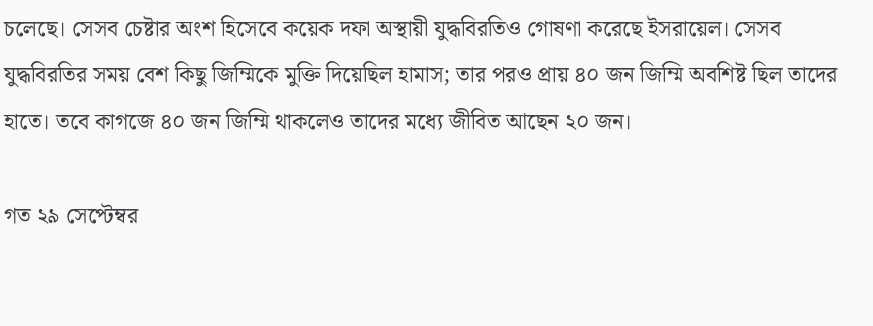চলেছে। সেসব চেষ্টার অংশ হিসেবে কয়েক দফা অস্থায়ী যুদ্ধবিরতিও গোষণা করেছে ইসরায়েল। সেসব যুদ্ধবিরতির সময় বেশ কিছু জিম্মিকে মুক্তি দিয়েছিল হামাস; তার পরও প্রায় ৪০ জন জিম্মি অবশিষ্ট ছিল তাদের হাতে। তবে কাগজে ৪০ জন জিম্মি থাকলেও তাদের মধ্যে জীবিত আছেন ২০ জন।

গত ২৯ সেপ্টেম্বর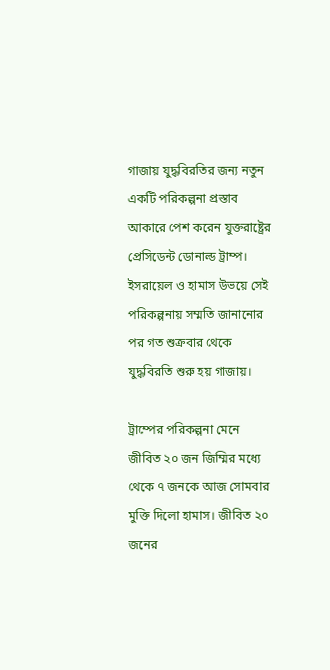গাজায় যুদ্ধবিরতির জন্য নতুন একটি পরিকল্পনা প্রস্তাব আকারে পেশ করেন যুক্তরাষ্ট্রের প্রেসিডেন্ট ডোনাল্ড ট্রাম্প। ইসরায়েল ও হামাস উভয়ে সেই পরিকল্পনায় সম্মতি জানানোর পর গত শুক্রবার থেকে যুদ্ধবিরতি শুরু হয় গাজায়।

ট্রাম্পের পরিকল্পনা মেনে জীবিত ২০ জন জিম্মির মধ্যে থেকে ৭ জনকে আজ সোমবার মুক্তি দিলো হামাস। জীবিত ২০ জনের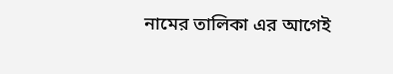নামের তালিকা এর আগেই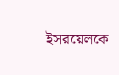ইসরয়েলকে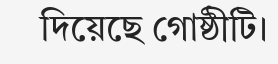দিয়েছে গোষ্ঠীটি।